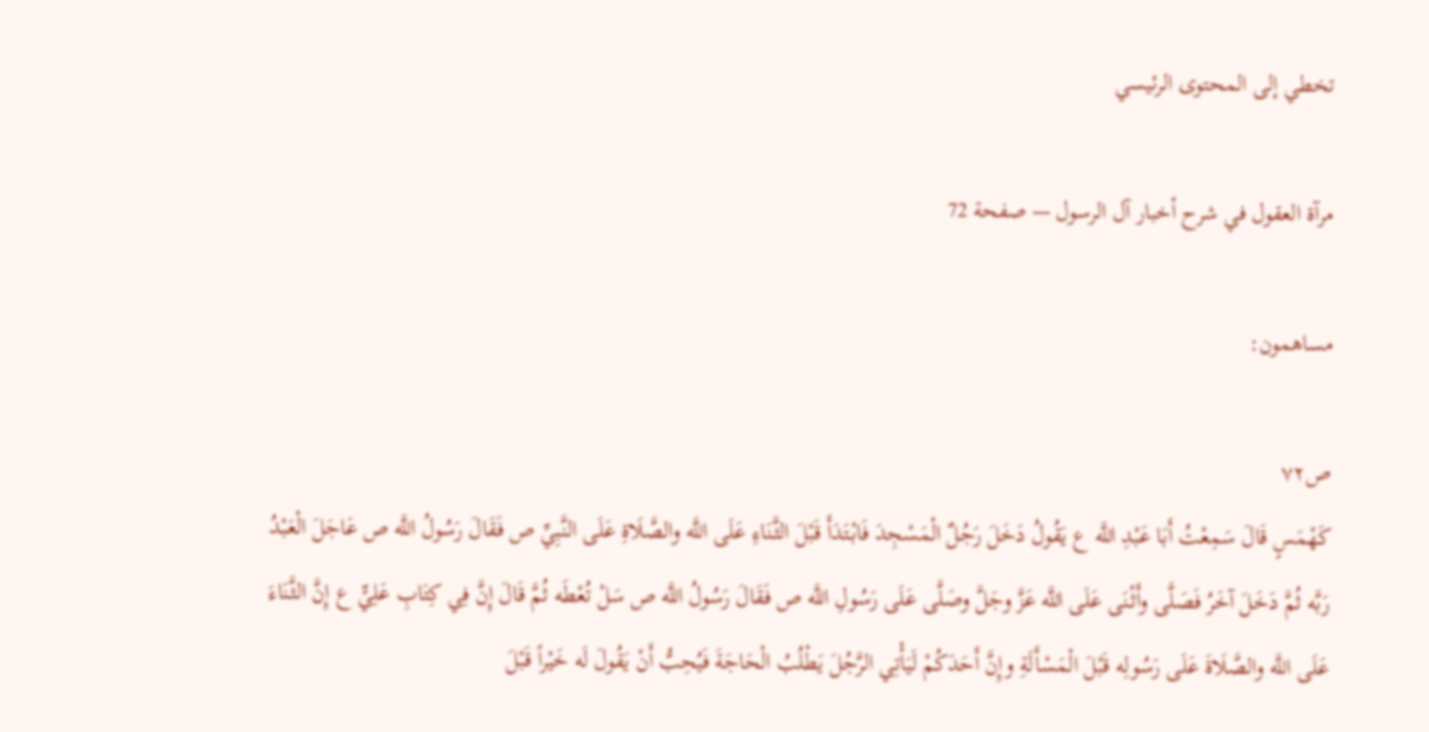تخطي إلى المحتوى الرئيسي

مرآة العقول في شرح أخبار آل الرسول — صفحة 72

مساهمون:

ص٧٢
كَهْمَسٍ قَالَ سَمِعْتُ أَبَا عَبْدِ اللَّه ع يَقُولُ دَخَلَ رَجُلٌ الْمَسْجِدَ فَابْتَدَأَ قَبْلَ الثَّنَاءِ عَلَى اللَّه والصَّلَاةِ عَلَى النَّبِيِّ ص فَقَالَ رَسُولُ اللَّه ص عَاجَلَ الْعَبْدُ رَبَّه ثُمَّ دَخَلَ آخَرُ فَصَلَّى وأَثْنَى عَلَى اللَّه عَزَّ وجَلَّ وصَلَّى عَلَى رَسُولِ اللَّه ص فَقَالَ رَسُولُ اللَّه ص سَلْ تُعْطَه ثُمَّ قَالَ إِنَّ فِي كِتَابِ عَلِيٍّ ع إِنَّ الثَّنَاءَ عَلَى اللَّه والصَّلَاةَ عَلَى رَسُولِه قَبْلَ الْمَسْأَلَةِ وإِنَّ أَحَدَكُمْ لَيَأْتِي الرَّجُلَ يَطْلُبُ الْحَاجَةَ فَيُحِبُّ أَنْ يَقُولَ لَه خَيْراً قَبْلَ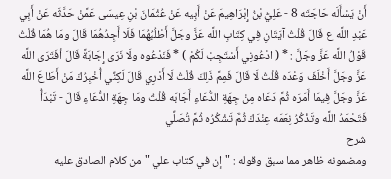أَنْ يَسْأَلَه حَاجَتَه 8 - عَلِيُّ بْنُ إِبْرَاهِيمَ عَنْ أَبِيه عَنْ عُثْمَانَ بْنِ عِيسَى عَمَّنْ حَدَّثَه عَنْ أَبِي عَبْدِ اللَّه ع قَالَ قُلْتُ آيَتَانِ فِي كِتَابِ اللَّه عَزَّ وجَلَّ أَطْلُبُهُمَا فَلَا أَجِدُهُمَا قَالَ ومَا هُمَا قُلْتُ قَوْلُ اللَّه عَزَّ وجَلَّ : * ( ادْعُونِي أَسْتَجِبْ لَكُمْ ) * فَنَدْعُوه ولَا نَرَى إِجَابَةً قَالَ أفَتَرَى اللَّه عَزَّ وجَلَّ أَخْلَفَ وَعْدَه قُلْتُ لَا قَالَ فَمِمَّ ذَلِكَ قُلْتُ لَا أَدْرِي قَالَ لَكِنِّي أُخْبِرُكَ مَنْ أَطَاعَ اللَّه عَزَّ وجَلَّ فِيمَا أَمَرَه ثُمَّ دَعَاه مِنْ جِهَةِ الدُّعَاءِ أَجَابَه قُلْتُ ومَا جِهَةِ الدُّعَاءِ قَالَ - تَبْدَأُ فَتَحْمَدُ اللَّه وتَذْكُرُ نِعَمَه عِنْدَكَ ثُمَّ تَشْكُرُه ثُمَّ تُصَلِّي
شرح
ومضمونه ظاهر مما سبق وقوله : " إن في كتاب علي " من كلام الصادق عليه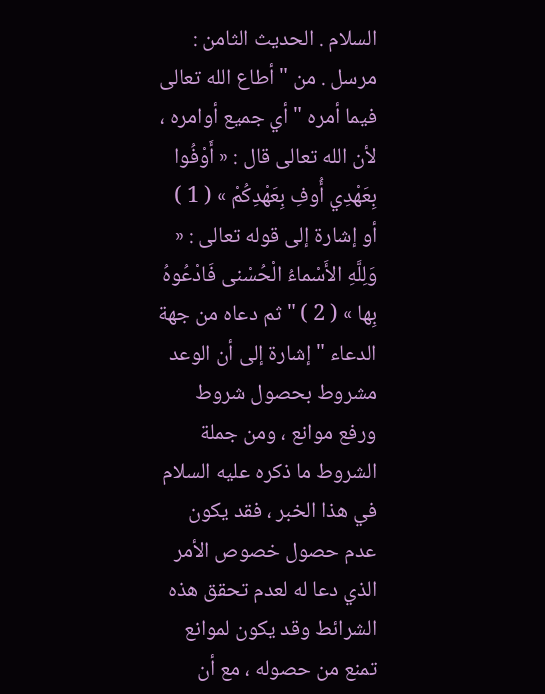السلام . الحديث الثامن : مرسل . من " أطاع الله تعالى فيما أمره " أي جميع أوامره ، لأن الله تعالى قال : « أَوْفُوا بِعَهْدِي أُوفِ بِعَهْدِكُمْ » ( 1 ) أو إشارة إلى قوله تعالى : « وَلِلَّهِ الأَسْماءُ الْحُسْنى فَادْعُوهُ بِها » ( 2 ) " ثم دعاه من جهة الدعاء " إشارة إلى أن الوعد مشروط بحصول شروط ورفع موانع ، ومن جملة الشروط ما ذكره عليه السلام في هذا الخبر ، فقد يكون عدم حصول خصوص الأمر الذي دعا له لعدم تحقق هذه الشرائط وقد يكون لموانع تمنع من حصوله ، مع أن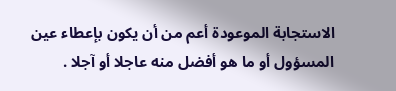الاستجابة الموعودة أعم من أن يكون بإعطاء عين المسؤول أو ما هو أفضل منه عاجلا أو آجلا .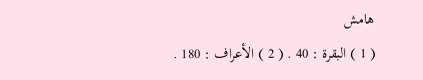هامش
( 1 ) البقرة : 40 . ( 2 ) الأعراف : 180 .